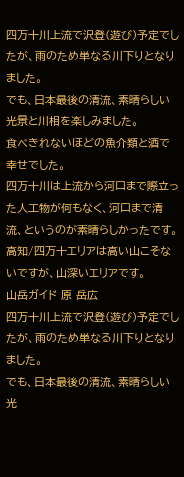四万十川上流で沢登(遊び)予定でしたが、雨のため単なる川下りとなりました。
でも、日本最後の清流、素晴らしい光景と川相を楽しみました。
食べきれないほどの魚介類と酒で幸せでした。
四万十川は上流から河口まで際立った人工物が何もなく、河口まで清流、というのが素晴らしかったです。
高知/四万十エリアは高い山こそないですが、山深いエリアです。
山岳ガイド 原 岳広
四万十川上流で沢登(遊び)予定でしたが、雨のため単なる川下りとなりました。
でも、日本最後の清流、素晴らしい光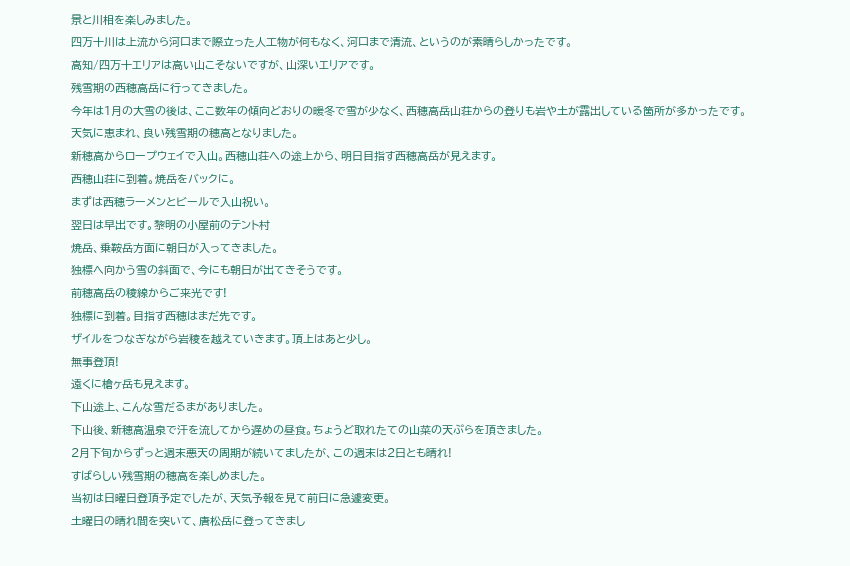景と川相を楽しみました。
四万十川は上流から河口まで際立った人工物が何もなく、河口まで清流、というのが素晴らしかったです。
高知/四万十エリアは高い山こそないですが、山深いエリアです。
残雪期の西穂高岳に行ってきました。
今年は1月の大雪の後は、ここ数年の傾向どおりの暖冬で雪が少なく、西穂高岳山荘からの登りも岩や土が露出している箇所が多かったです。
天気に恵まれ、良い残雪期の穂高となりました。
新穂高からロープウェイで入山。西穂山荘への途上から、明日目指す西穂高岳が見えます。
西穂山荘に到着。焼岳をバックに。
まずは西穂ラーメンとビールで入山祝い。
翌日は早出です。黎明の小屋前のテント村
焼岳、乗鞍岳方面に朝日が入ってきました。
独標へ向かう雪の斜面で、今にも朝日が出てきそうです。
前穂高岳の稜線からご来光です!
独標に到着。目指す西穂はまだ先です。
ザイルをつなぎながら岩稜を越えていきます。頂上はあと少し。
無事登頂!
遠くに槍ヶ岳も見えます。
下山途上、こんな雪だるまがありました。
下山後、新穂高温泉で汗を流してから遅めの昼食。ちょうど取れたての山菜の天ぷらを頂きました。
2月下旬からずっと週末悪天の周期が続いてましたが、この週末は2日とも晴れ!
すばらしい残雪期の穂高を楽しめました。
当初は日曜日登頂予定でしたが、天気予報を見て前日に急遽変更。
土曜日の晴れ間を突いて、唐松岳に登ってきまし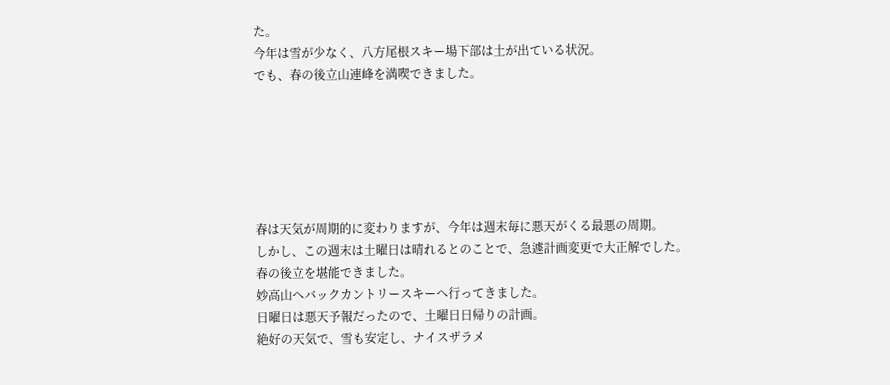た。
今年は雪が少なく、八方尾根スキー場下部は土が出ている状況。
でも、春の後立山連峰を満喫できました。






春は天気が周期的に変わりますが、今年は週末毎に悪天がくる最悪の周期。
しかし、この週末は土曜日は晴れるとのことで、急遽計画変更で大正解でした。
春の後立を堪能できました。
妙高山へバックカントリースキーへ行ってきました。
日曜日は悪天予報だったので、土曜日日帰りの計画。
絶好の天気で、雪も安定し、ナイスザラメ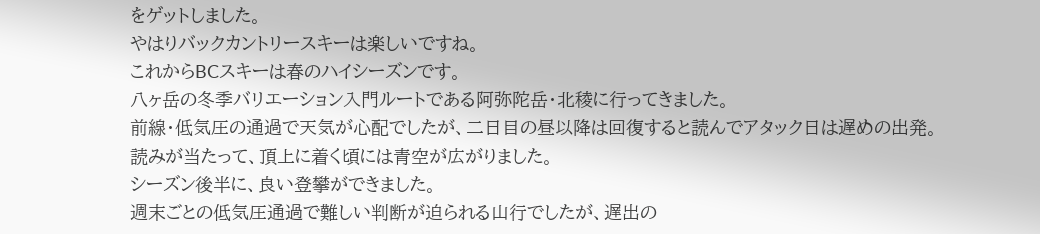をゲットしました。
やはりバックカントリースキーは楽しいですね。
これからBCスキーは春のハイシーズンです。
八ヶ岳の冬季バリエーション入門ルートである阿弥陀岳・北稜に行ってきました。
前線・低気圧の通過で天気が心配でしたが、二日目の昼以降は回復すると読んでアタック日は遅めの出発。
読みが当たって、頂上に着く頃には青空が広がりました。
シーズン後半に、良い登攀ができました。
週末ごとの低気圧通過で難しい判断が迫られる山行でしたが、遅出の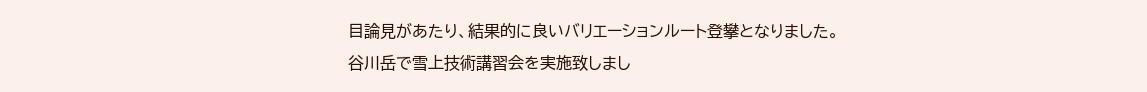目論見があたり、結果的に良いバリエーションルート登攀となりました。
谷川岳で雪上技術講習会を実施致しまし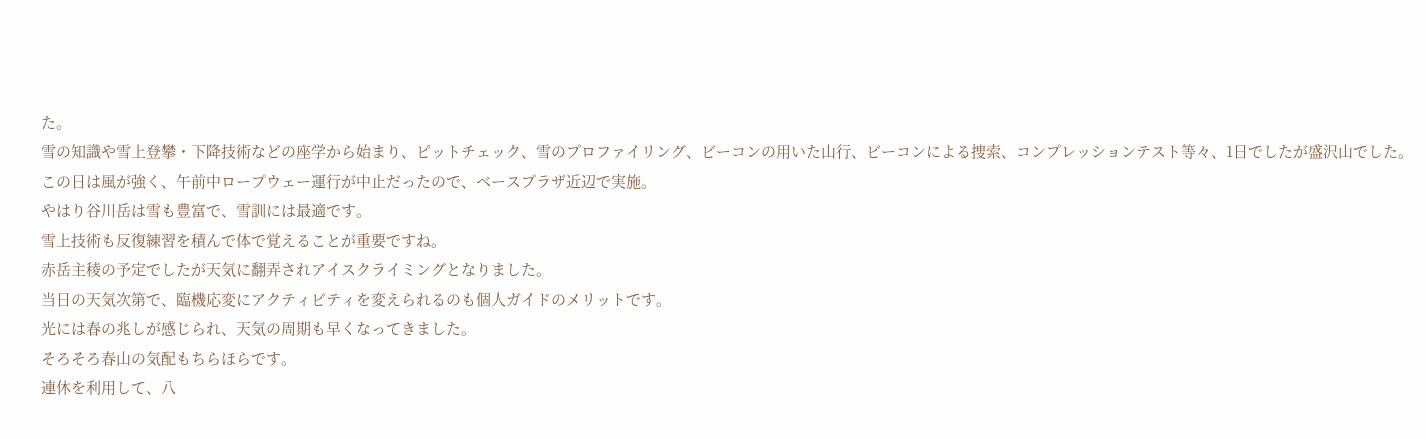た。
雪の知識や雪上登攀・下降技術などの座学から始まり、ピットチェック、雪のプロファイリング、ビーコンの用いた山行、ビーコンによる捜索、コンプレッションテスト等々、1日でしたが盛沢山でした。
この日は風が強く、午前中ロープウェー運行が中止だったので、ベースプラザ近辺で実施。
やはり谷川岳は雪も豊富で、雪訓には最適です。
雪上技術も反復練習を積んで体で覚えることが重要ですね。
赤岳主稜の予定でしたが天気に翻弄されアイスクライミングとなりました。
当日の天気次第で、臨機応変にアクティビティを変えられるのも個人ガイドのメリットです。
光には春の兆しが感じられ、天気の周期も早くなってきました。
そろそろ春山の気配もちらほらです。
連休を利用して、八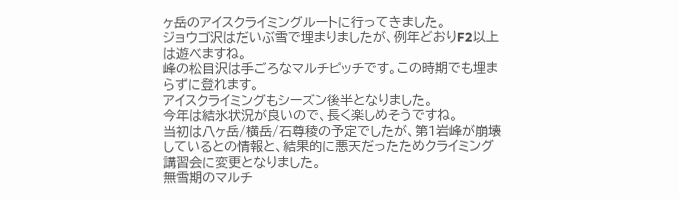ヶ岳のアイスクライミングルートに行ってきました。
ジョウゴ沢はだいぶ雪で埋まりましたが、例年どおりF2以上は遊べますね。
峰の松目沢は手ごろなマルチピッチです。この時期でも埋まらずに登れます。
アイスクライミングもシーズン後半となりました。
今年は結氷状況が良いので、長く楽しめそうですね。
当初は八ヶ岳/横岳/石尊稜の予定でしたが、第1岩峰が崩壊しているとの情報と、結果的に悪天だったためクライミング講習会に変更となりました。
無雪期のマルチ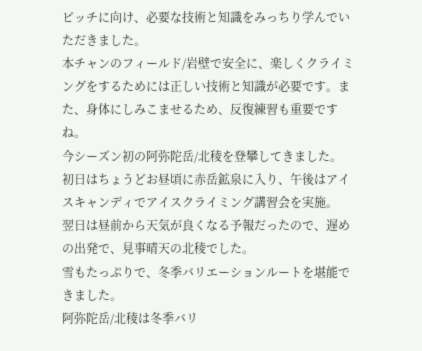ピッチに向け、必要な技術と知識をみっちり学んでいただきました。
本チャンのフィールド/岩壁で安全に、楽しくクライミングをするためには正しい技術と知識が必要です。また、身体にしみこませるため、反復練習も重要ですね。
今シーズン初の阿弥陀岳/北稜を登攀してきました。
初日はちょうどお昼頃に赤岳鉱泉に入り、午後はアイスキャンディでアイスクライミング講習会を実施。
翌日は昼前から天気が良くなる予報だったので、遅めの出発で、見事晴天の北稜でした。
雪もたっぷりで、冬季バリエーションルートを堪能できました。
阿弥陀岳/北稜は冬季バリ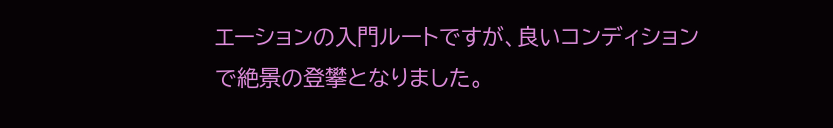エーションの入門ルートですが、良いコンディションで絶景の登攀となりました。